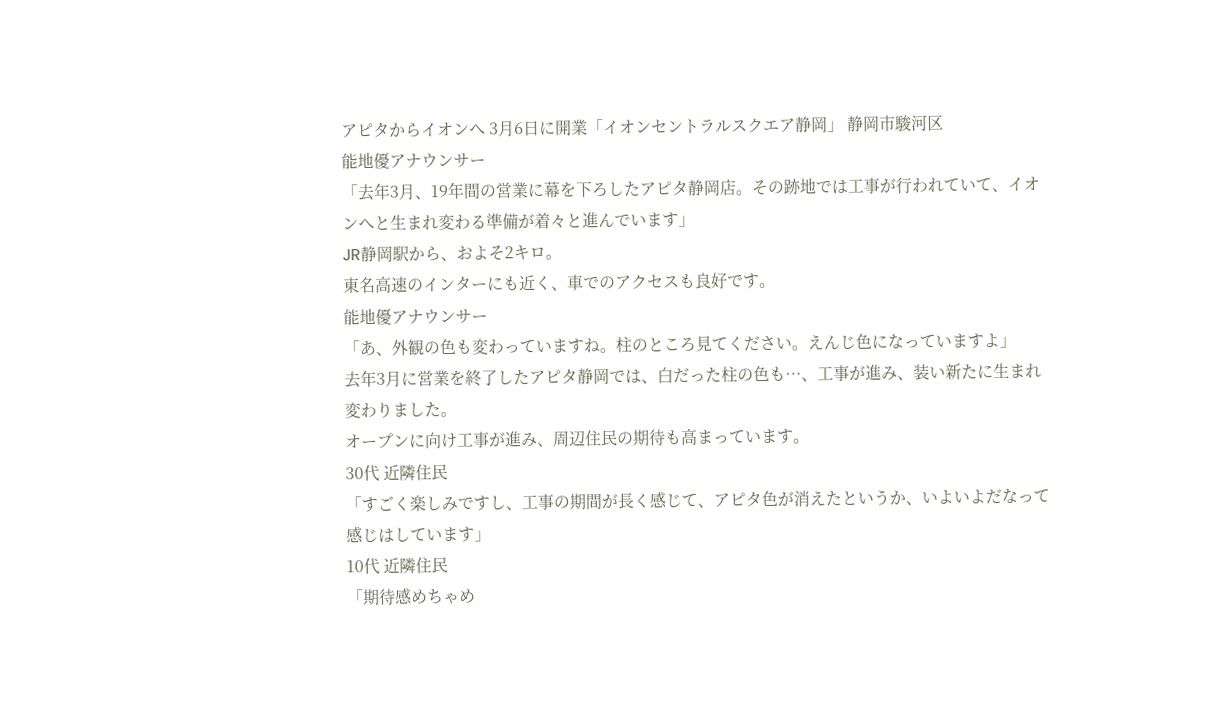アピタからイオンへ 3月6日に開業「イオンセントラルスクエア静岡」 静岡市駿河区
能地優アナウンサー
「去年3月、19年間の営業に幕を下ろしたアピタ静岡店。その跡地では工事が行われていて、イオンへと生まれ変わる準備が着々と進んでいます」
JR静岡駅から、およそ2キロ。
東名高速のインターにも近く、車でのアクセスも良好です。
能地優アナウンサー
「あ、外観の色も変わっていますね。柱のところ見てください。えんじ色になっていますよ」
去年3月に営業を終了したアピタ静岡では、白だった柱の色も…、工事が進み、装い新たに生まれ変わりました。
オープンに向け工事が進み、周辺住民の期待も高まっています。
30代 近隣住民
「すごく楽しみですし、工事の期間が長く感じて、アピタ色が消えたというか、いよいよだなって感じはしています」
10代 近隣住民
「期待感めちゃめ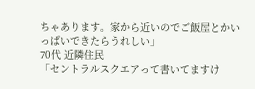ちゃあります。家から近いのでご飯屋とかいっぱいできたらうれしい」
70代 近隣住民
「セントラルスクエアって書いてますけ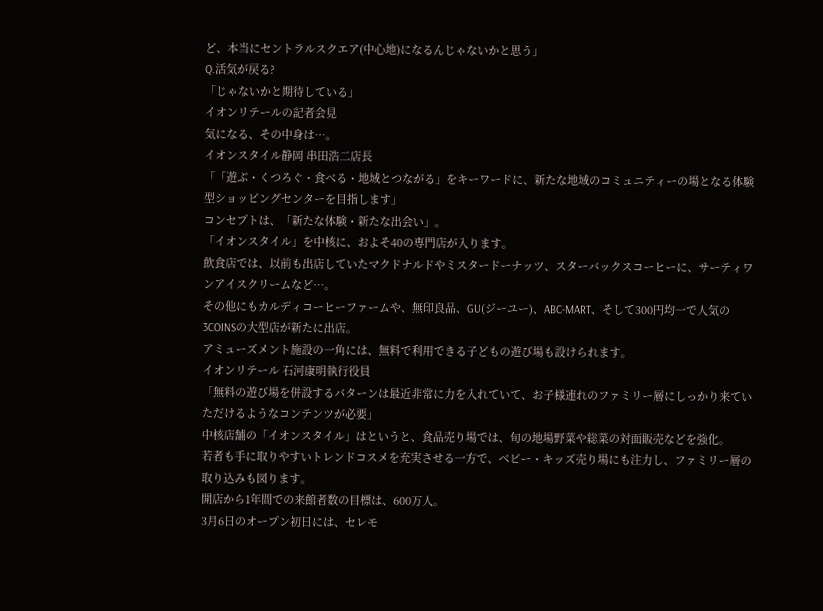ど、本当にセントラルスクエア(中心地)になるんじゃないかと思う」
Q.活気が戻る?
「じゃないかと期待している」
イオンリテールの記者会見
気になる、その中身は…。
イオンスタイル静岡 串田浩二店長
「「遊ぶ・くつろぐ・食べる・地域とつながる」をキーワードに、新たな地域のコミュニティーの場となる体験型ショッピングセンターを目指します」
コンセプトは、「新たな体験・新たな出会い」。
「イオンスタイル」を中核に、およそ40の専門店が入ります。
飲食店では、以前も出店していたマクドナルドやミスタードーナッツ、スターバックスコーヒーに、サーティワンアイスクリームなど…。
その他にもカルディコーヒーファームや、無印良品、GU(ジーユー)、ABC-MART、そして300円均一で人気の3COINSの大型店が新たに出店。
アミューズメント施設の一角には、無料で利用できる子どもの遊び場も設けられます。
イオンリテール 石河康明執行役員
「無料の遊び場を併設するパターンは最近非常に力を入れていて、お子様連れのファミリー層にしっかり来ていただけるようなコンテンツが必要」
中核店舗の「イオンスタイル」はというと、食品売り場では、旬の地場野菜や総菜の対面販売などを強化。
若者も手に取りやすいトレンドコスメを充実させる一方で、ベビー・キッズ売り場にも注力し、ファミリー層の取り込みも図ります。
開店から1年間での来館者数の目標は、600万人。
3月6日のオープン初日には、セレモ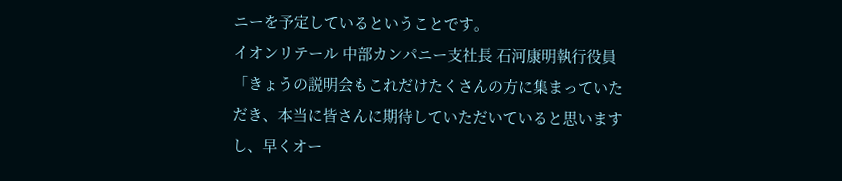ニーを予定しているということです。
イオンリテール 中部カンパニー支社長 石河康明執行役員
「きょうの説明会もこれだけたくさんの方に集まっていただき、本当に皆さんに期待していただいていると思いますし、早くオー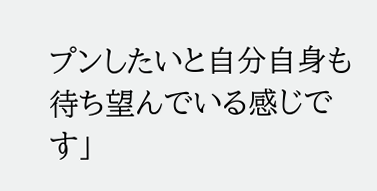プンしたいと自分自身も待ち望んでいる感じです」